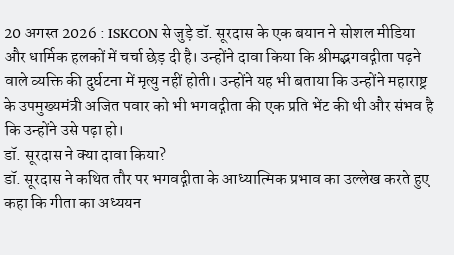20 अगस्त 2026 : ISKCON से जुड़े डॉ. सूरदास के एक बयान ने सोशल मीडिया और धार्मिक हलकों में चर्चा छेड़ दी है। उन्होंने दावा किया कि श्रीमद्भगवद्गीता पढ़ने वाले व्यक्ति की दुर्घटना में मृत्यु नहीं होती। उन्होंने यह भी बताया कि उन्होंने महाराष्ट्र के उपमुख्यमंत्री अजित पवार को भी भगवद्गीता की एक प्रति भेंट की थी और संभव है कि उन्होंने उसे पढ़ा हो।
डॉ. सूरदास ने क्या दावा किया?
डॉ. सूरदास ने कथित तौर पर भगवद्गीता के आध्यात्मिक प्रभाव का उल्लेख करते हुए कहा कि गीता का अध्ययन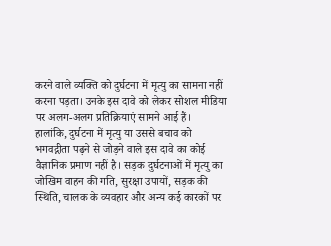करने वाले व्यक्ति को दुर्घटना में मृत्यु का सामना नहीं करना पड़ता। उनके इस दावे को लेकर सोशल मीडिया पर अलग-अलग प्रतिक्रियाएं सामने आई हैं।
हालांकि, दुर्घटना में मृत्यु या उससे बचाव को भगवद्गीता पढ़ने से जोड़ने वाले इस दावे का कोई वैज्ञानिक प्रमाण नहीं है। सड़क दुर्घटनाओं में मृत्यु का जोखिम वाहन की गति, सुरक्षा उपायों, सड़क की स्थिति, चालक के व्यवहार और अन्य कई कारकों पर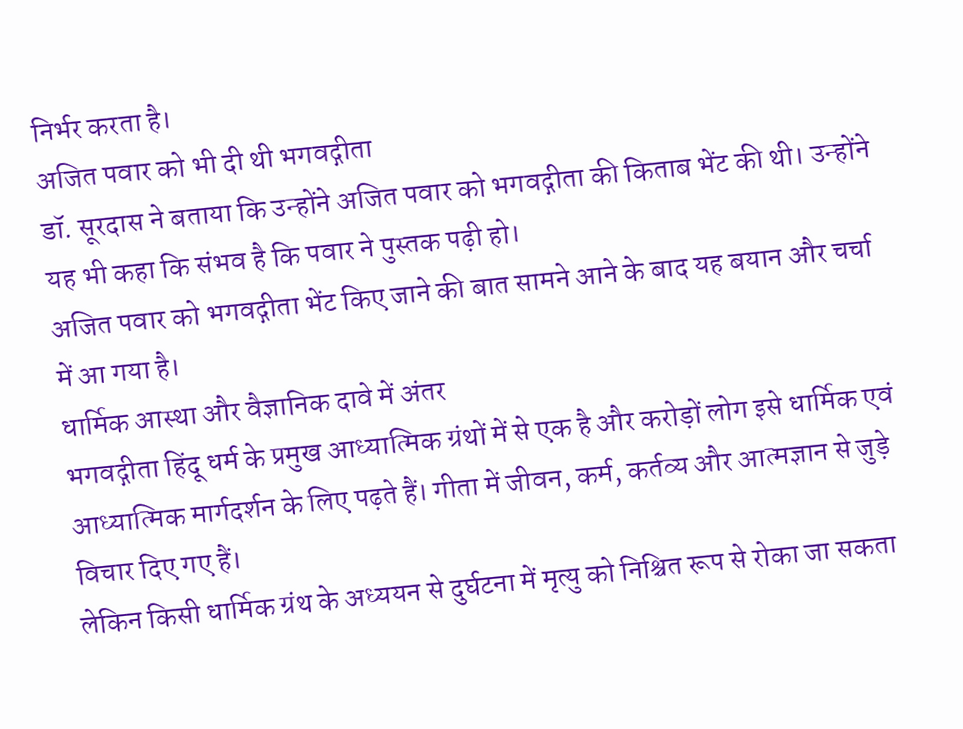निर्भर करता है।
अजित पवार को भी दी थी भगवद्गीता
डॉ. सूरदास ने बताया कि उन्होंने अजित पवार को भगवद्गीता की किताब भेंट की थी। उन्होंने यह भी कहा कि संभव है कि पवार ने पुस्तक पढ़ी हो।
अजित पवार को भगवद्गीता भेंट किए जाने की बात सामने आने के बाद यह बयान और चर्चा में आ गया है।
धार्मिक आस्था और वैज्ञानिक दावे में अंतर
भगवद्गीता हिंदू धर्म के प्रमुख आध्यात्मिक ग्रंथों में से एक है और करोड़ों लोग इसे धार्मिक एवं आध्यात्मिक मार्गदर्शन के लिए पढ़ते हैं। गीता में जीवन, कर्म, कर्तव्य और आत्मज्ञान से जुड़े विचार दिए गए हैं।
लेकिन किसी धार्मिक ग्रंथ के अध्ययन से दुर्घटना में मृत्यु को निश्चित रूप से रोका जा सकता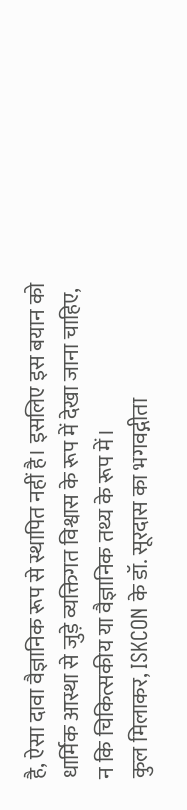है, ऐसा दावा वैज्ञानिक रूप से स्थापित नहीं है। इसलिए इस बयान को धार्मिक आस्था से जुड़े व्यक्तिगत विश्वास के रूप में देखा जाना चाहिए, न कि चिकित्सकीय या वैज्ञानिक तथ्य के रूप में।
कुल मिलाकर, ISKCON के डॉ. सूरदास का भगवद्गीता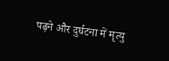पढ़ने और दुर्घटना में मृत्यु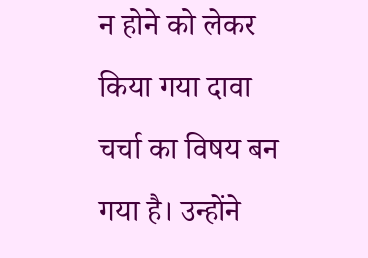न होने को लेकर किया गया दावा चर्चा का विषय बन गया है। उन्होंने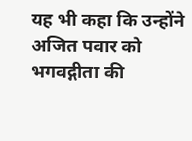यह भी कहा कि उन्होंने अजित पवार को भगवद्गीता की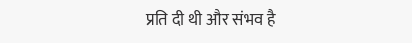प्रति दी थी और संभव है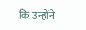कि उन्होंने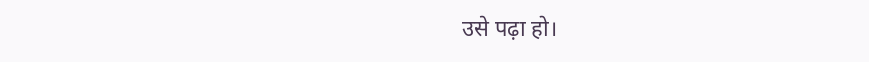उसे पढ़ा हो।